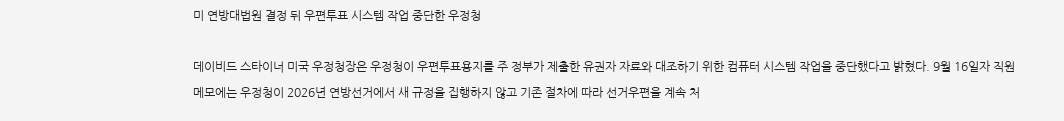미 연방대법원 결정 뒤 우편투표 시스템 작업 중단한 우정청

데이비드 스타이너 미국 우정청장은 우정청이 우편투표용지를 주 정부가 제출한 유권자 자료와 대조하기 위한 컴퓨터 시스템 작업을 중단했다고 밝혔다. 9월 16일자 직원 메모에는 우정청이 2026년 연방선거에서 새 규정을 집행하지 않고 기존 절차에 따라 선거우편을 계속 처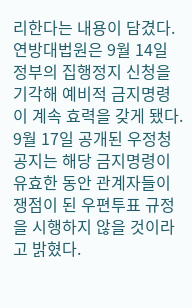리한다는 내용이 담겼다. 연방대법원은 9월 14일 정부의 집행정지 신청을 기각해 예비적 금지명령이 계속 효력을 갖게 됐다. 9월 17일 공개된 우정청 공지는 해당 금지명령이 유효한 동안 관계자들이 쟁점이 된 우편투표 규정을 시행하지 않을 것이라고 밝혔다.